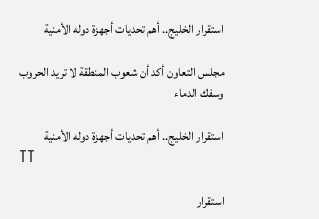استقرار الخليج.. أهم تحديات أجهزة دوله الأمنية

مجلس التعاون أكد أن شعوب المنطقة لا تريد الحروب وسفك الدماء

استقرار الخليج.. أهم تحديات أجهزة دوله الأمنية
TT

استقرار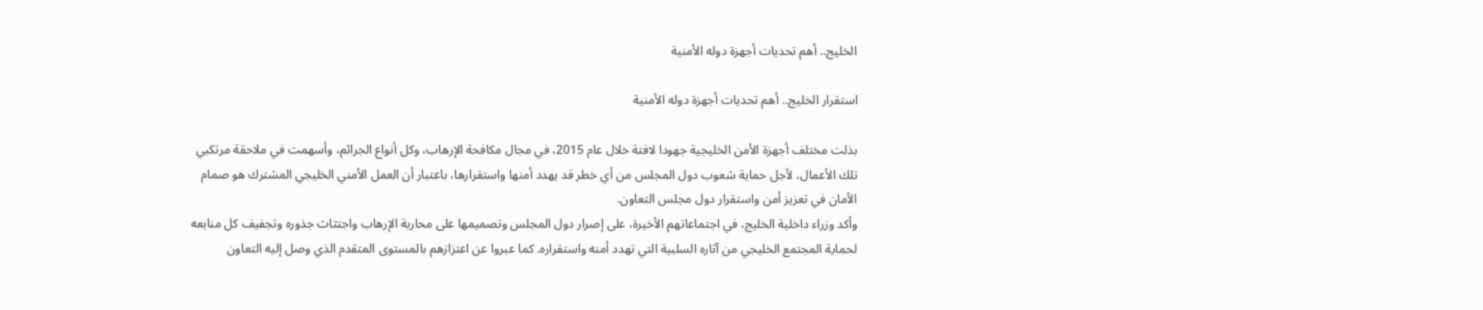الخليج.. أهم تحديات أجهزة دوله الأمنية

استقرار الخليج.. أهم تحديات أجهزة دوله الأمنية

بذلت مختلف أجهزة الأمن الخليجية جهودا لافتة خلال عام 2015، في مجال مكافحة الإرهاب، وكل أنواع الجرائم، وأسهمت في ملاحقة مرتكبي تلك الأعمال، لأجل حماية شعوب دول المجلس من أي خطر قد يهدد أمنها واستقرارها، باعتبار أن العمل الأمني الخليجي المشترك هو صمام الأمان في تعزيز أمن واستقرار دول مجلس التعاون.
وأكد وزراء داخلية الخليج، في اجتماعاتهم الأخيرة، على إصرار دول المجلس وتصميمها على محاربة الإرهاب واجتثاث جذوره وتجفيف كل منابعه لحماية المجتمع الخليجي من آثاره السلبية التي تهدد أمنه واستقراره. كما عبروا عن اعتزازهم بالمستوى المتقدم الذي وصل إليه التعاون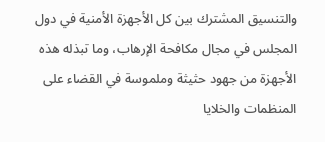والتنسيق المشترك بين كل الأجهزة الأمنية في دول المجلس في مجال مكافحة الإرهاب، وما تبذله هذه الأجهزة من جهود حثيثة وملموسة في القضاء على المنظمات والخلايا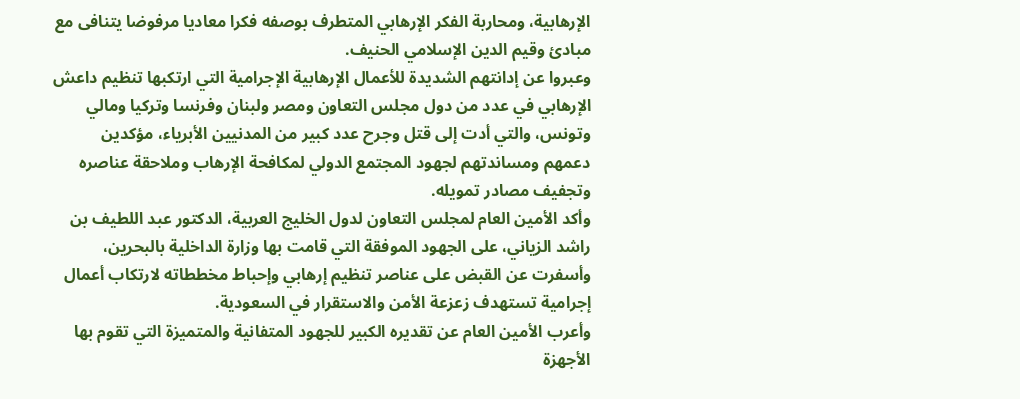الإرهابية، ومحاربة الفكر الإرهابي المتطرف بوصفه فكرا معاديا مرفوضا يتنافى مع مبادئ وقيم الدين الإسلامي الحنيف.
وعبروا عن إدانتهم الشديدة للأعمال الإرهابية الإجرامية التي ارتكبها تنظيم داعش الإرهابي في عدد من دول مجلس التعاون ومصر ولبنان وفرنسا وتركيا ومالي وتونس، والتي أدت إلى قتل وجرح عدد كبير من المدنيين الأبرياء، مؤكدين دعمهم ومساندتهم لجهود المجتمع الدولي لمكافحة الإرهاب وملاحقة عناصره وتجفيف مصادر تمويله.
وأكد الأمين العام لمجلس التعاون لدول الخليج العربية، الدكتور عبد اللطيف بن راشد الزياني، على الجهود الموفقة التي قامت بها وزارة الداخلية بالبحرين، وأسفرت عن القبض على عناصر تنظيم إرهابي وإحباط مخططاته لارتكاب أعمال إجرامية تستهدف زعزعة الأمن والاستقرار في السعودية.
وأعرب الأمين العام عن تقديره الكبير للجهود المتفانية والمتميزة التي تقوم بها الأجهزة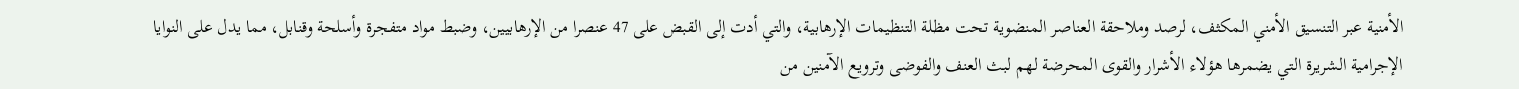الأمنية عبر التنسيق الأمني المكثف، لرصد وملاحقة العناصر المنضوية تحت مظلة التنظيمات الإرهابية، والتي أدت إلى القبض على 47 عنصرا من الإرهابيين، وضبط مواد متفجرة وأسلحة وقنابل، مما يدل على النوايا الإجرامية الشريرة التي يضمرها هؤلاء الأشرار والقوى المحرضة لهم لبث العنف والفوضى وترويع الآمنين من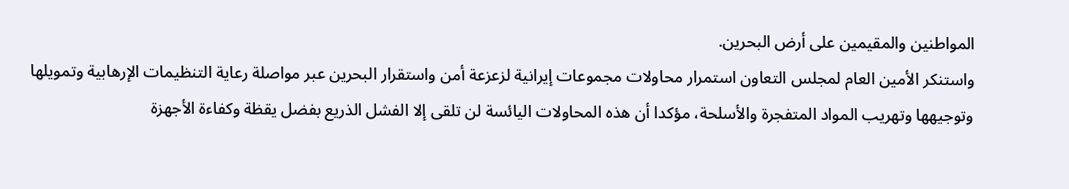المواطنين والمقيمين على أرض البحرين.
واستنكر الأمين العام لمجلس التعاون استمرار محاولات مجموعات إيرانية لزعزعة أمن واستقرار البحرين عبر مواصلة رعاية التنظيمات الإرهابية وتمويلها وتوجيهها وتهريب المواد المتفجرة والأسلحة، مؤكدا أن هذه المحاولات اليائسة لن تلقى إلا الفشل الذريع بفضل يقظة وكفاءة الأجهزة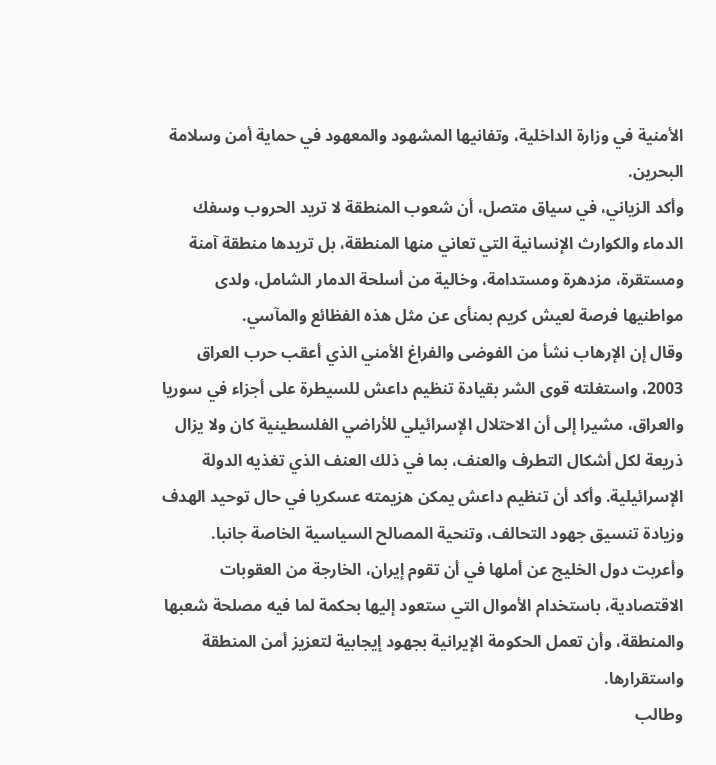الأمنية في وزارة الداخلية، وتفانيها المشهود والمعهود في حماية أمن وسلامة البحرين.
وأكد الزياني، في سياق متصل، أن شعوب المنطقة لا تريد الحروب وسفك الدماء والكوارث الإنسانية التي تعاني منها المنطقة، بل تريدها منطقة آمنة ومستقرة، مزدهرة ومستدامة، وخالية من أسلحة الدمار الشامل، ولدى مواطنيها فرصة لعيش كريم بمنأى عن مثل هذه الفظائع والمآسي.
وقال إن الإرهاب نشأ من الفوضى والفراغ الأمني الذي أعقب حرب العراق 2003، واستغلته قوى الشر بقيادة تنظيم داعش للسيطرة على أجزاء في سوريا والعراق، مشيرا إلى أن الاحتلال الإسرائيلي للأراضي الفلسطينية كان ولا يزال ذريعة لكل أشكال التطرف والعنف، بما في ذلك العنف الذي تغذيه الدولة الإسرائيلية. وأكد أن تنظيم داعش يمكن هزيمته عسكريا في حال توحيد الهدف وزيادة تنسيق جهود التحالف، وتنحية المصالح السياسية الخاصة جانبا.
وأعربت دول الخليج عن أملها في أن تقوم إيران، الخارجة من العقوبات الاقتصادية، باستخدام الأموال التي ستعود إليها بحكمة لما فيه مصلحة شعبها والمنطقة، وأن تعمل الحكومة الإيرانية بجهود إيجابية لتعزيز أمن المنطقة واستقرارها.
وطالب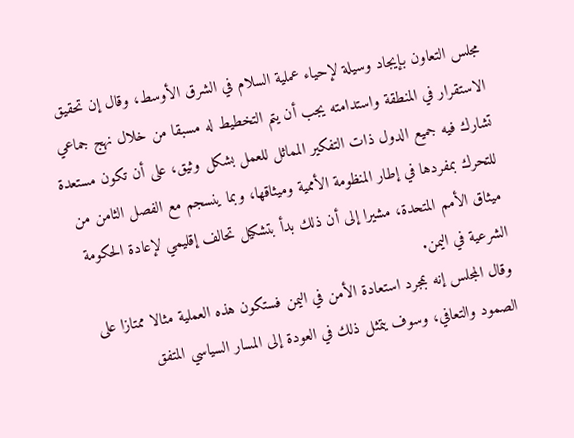مجلس التعاون بإيجاد وسيلة لإحياء عملية السلام في الشرق الأوسط، وقال إن تحقيق الاستقرار في المنطقة واستدامته يجب أن يتم التخطيط له مسبقا من خلال نهج جماعي تشارك فيه جميع الدول ذات التفكير المماثل للعمل بشكل وثيق، على أن تكون مستعدة للتحرك بمفردها في إطار المنظومة الأممية وميثاقها، وبما ينسجم مع الفصل الثامن من ميثاق الأمم المتحدة، مشيرا إلى أن ذلك بدأ بتشكيل تحالف إقليمي لإعادة الحكومة الشرعية في اليمن.
وقال المجلس إنه بمجرد استعادة الأمن في اليمن فستكون هذه العملية مثالا ممتازا على الصمود والتعافي، وسوف يتمثل ذلك في العودة إلى المسار السياسي المتفق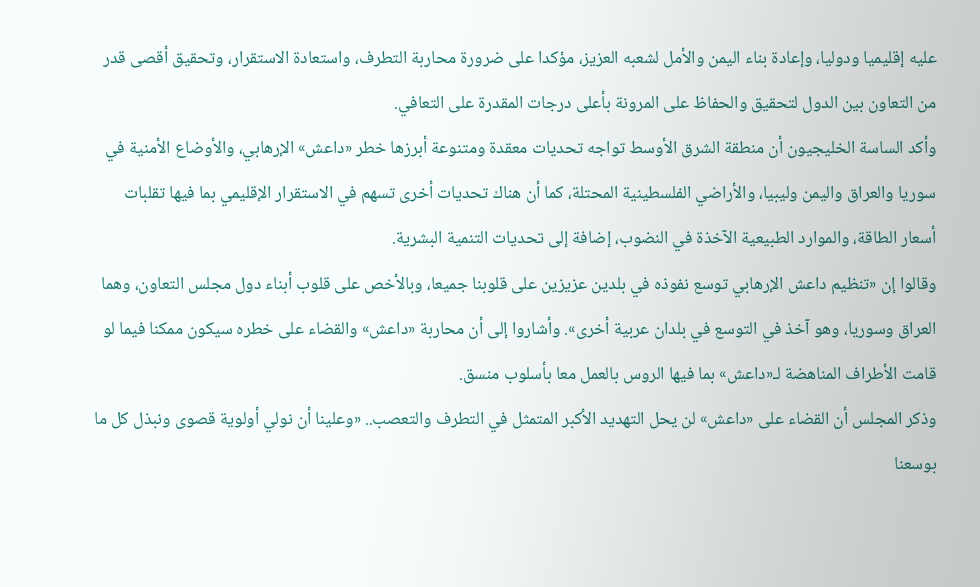عليه إقليميا ودوليا، وإعادة بناء اليمن والأمل لشعبه العزيز، مؤكدا على ضرورة محاربة التطرف، واستعادة الاستقرار، وتحقيق أقصى قدر من التعاون بين الدول لتحقيق والحفاظ على المرونة بأعلى درجات المقدرة على التعافي.
وأكد الساسة الخليجيون أن منطقة الشرق الأوسط تواجه تحديات معقدة ومتنوعة أبرزها خطر «داعش» الإرهابي، والأوضاع الأمنية في سوريا والعراق واليمن وليبيا، والأراضي الفلسطينية المحتلة، كما أن هناك تحديات أخرى تسهم في الاستقرار الإقليمي بما فيها تقلبات أسعار الطاقة، والموارد الطبيعية الآخذة في النضوب، إضافة إلى تحديات التنمية البشرية.
وقالوا إن «تنظيم داعش الإرهابي توسع نفوذه في بلدين عزيزين على قلوبنا جميعا، وبالأخص على قلوب أبناء دول مجلس التعاون، وهما العراق وسوريا، وهو آخذ في التوسع في بلدان عربية أخرى». وأشاروا إلى أن محاربة «داعش» والقضاء على خطره سيكون ممكنا فيما لو قامت الأطراف المناهضة لـ«داعش» بما فيها الروس بالعمل معا بأسلوب منسق.
وذكر المجلس أن القضاء على «داعش» لن يحل التهديد الأكبر المتمثل في التطرف والتعصب.. «وعلينا أن نولي أولوية قصوى ونبذل كل ما بوسعنا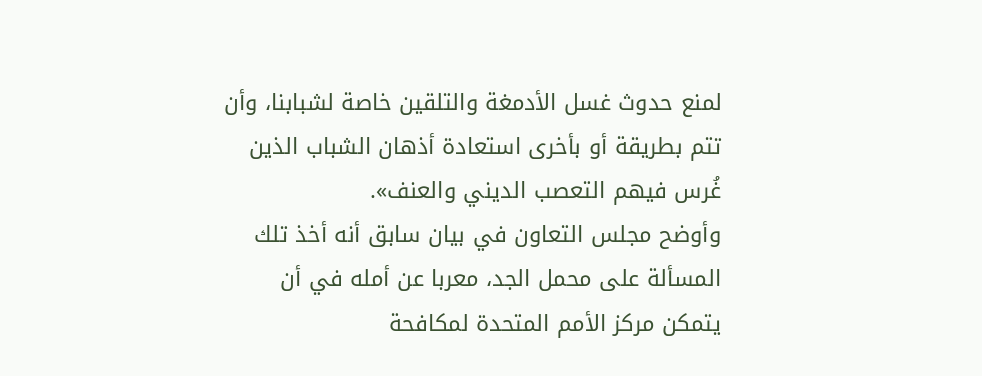لمنع حدوث غسل الأدمغة والتلقين خاصة لشبابنا، وأن تتم بطريقة أو بأخرى استعادة أذهان الشباب الذين غُرس فيهم التعصب الديني والعنف».
وأوضح مجلس التعاون في بيان سابق أنه أخذ تلك المسألة على محمل الجد، معربا عن أمله في أن يتمكن مركز الأمم المتحدة لمكافحة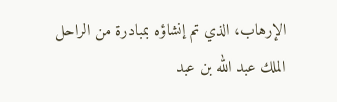الإرهاب، الذي تم إنشاؤه بمبادرة من الراحل الملك عبد الله بن عبد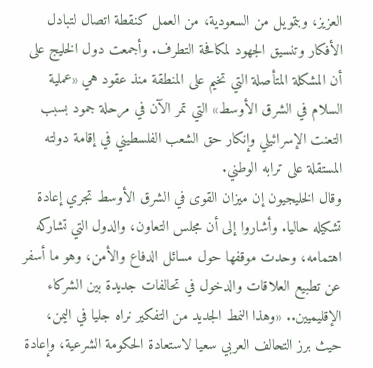العزيز، وبتمويل من السعودية، من العمل كنقطة اتصال لتبادل الأفكار وتنسيق الجهود لمكافحة التطرف. وأجمعت دول الخليج على أن المشكلة المتأصلة التي تخيم على المنطقة منذ عقود هي «عملية السلام في الشرق الأوسط» التي تمر الآن في مرحلة جمود بسبب التعنت الإسرائيلي وإنكار حق الشعب الفلسطيني في إقامة دولته المستقلة على ترابه الوطني.
وقال الخليجيون إن ميزان القوى في الشرق الأوسط تجري إعادة تشكيله حاليا. وأشاروا إلى أن مجلس التعاون، والدول التي تشاركه اهتمامه، وحدت موقفها حول مسائل الدفاع والأمن، وهو ما أسفر عن تطبيع العلاقات والدخول في تحالفات جديدة بين الشركاء الإقليميين.. «وهذا النمط الجديد من التفكير نراه جليا في اليمن، حيث برز التحالف العربي سعيا لاستعادة الحكومة الشرعية، وإعادة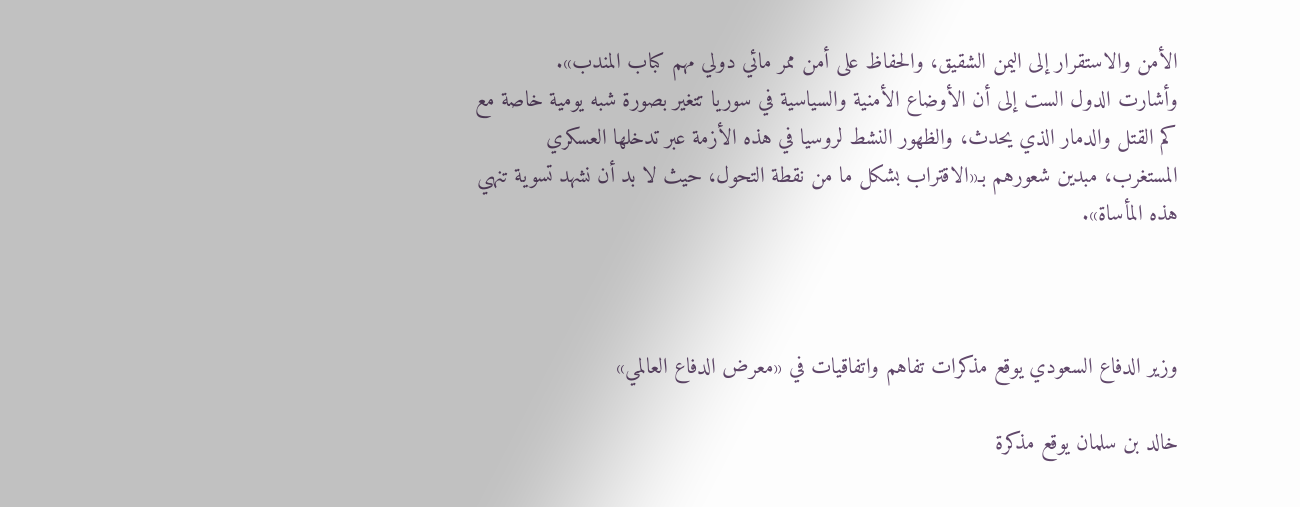الأمن والاستقرار إلى اليمن الشقيق، والحفاظ على أمن ممر مائي دولي مهم كباب المندب».
وأشارت الدول الست إلى أن الأوضاع الأمنية والسياسية في سوريا تتغير بصورة شبه يومية خاصة مع كم القتل والدمار الذي يحدث، والظهور النشط لروسيا في هذه الأزمة عبر تدخلها العسكري المستغرب، مبدين شعورهم بـ«الاقتراب بشكل ما من نقطة التحول، حيث لا بد أن نشهد تسوية تنهي هذه المأساة».



وزير الدفاع السعودي يوقع مذكرات تفاهم واتفاقيات في «معرض الدفاع العالمي»

خالد بن سلمان يوقع مذكرة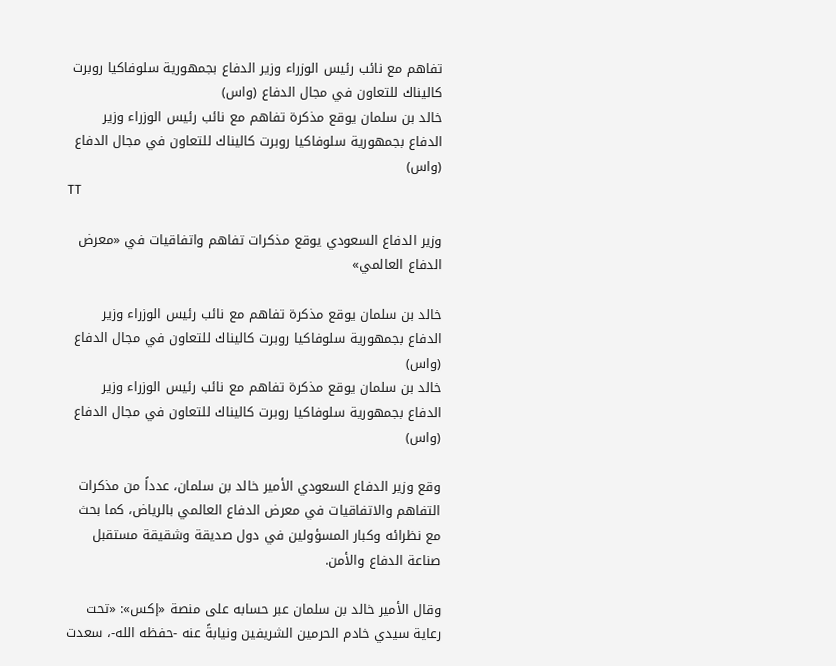تفاهم مع نائب رئيس الوزراء وزير الدفاع بجمهورية سلوفاكيا روبرت كاليناك للتعاون في مجال الدفاع (واس)
خالد بن سلمان يوقع مذكرة تفاهم مع نائب رئيس الوزراء وزير الدفاع بجمهورية سلوفاكيا روبرت كاليناك للتعاون في مجال الدفاع (واس)
TT

وزير الدفاع السعودي يوقع مذكرات تفاهم واتفاقيات في «معرض الدفاع العالمي»

خالد بن سلمان يوقع مذكرة تفاهم مع نائب رئيس الوزراء وزير الدفاع بجمهورية سلوفاكيا روبرت كاليناك للتعاون في مجال الدفاع (واس)
خالد بن سلمان يوقع مذكرة تفاهم مع نائب رئيس الوزراء وزير الدفاع بجمهورية سلوفاكيا روبرت كاليناك للتعاون في مجال الدفاع (واس)

وقع وزير الدفاع السعودي الأمير خالد بن سلمان، عدداً من مذكرات التفاهم والاتفاقيات في معرض الدفاع العالمي بالرياض، كما بحث مع نظرائه وكبار المسؤولين في دول صديقة وشقيقة مستقبل صناعة الدفاع والأمن.

وقال الأمير خالد بن سلمان عبر حسابه على منصة «إكس»: «تحت رعاية سيدي خادم الحرمين الشريفين ونيابةً عنه -حفظه الله-، سعدت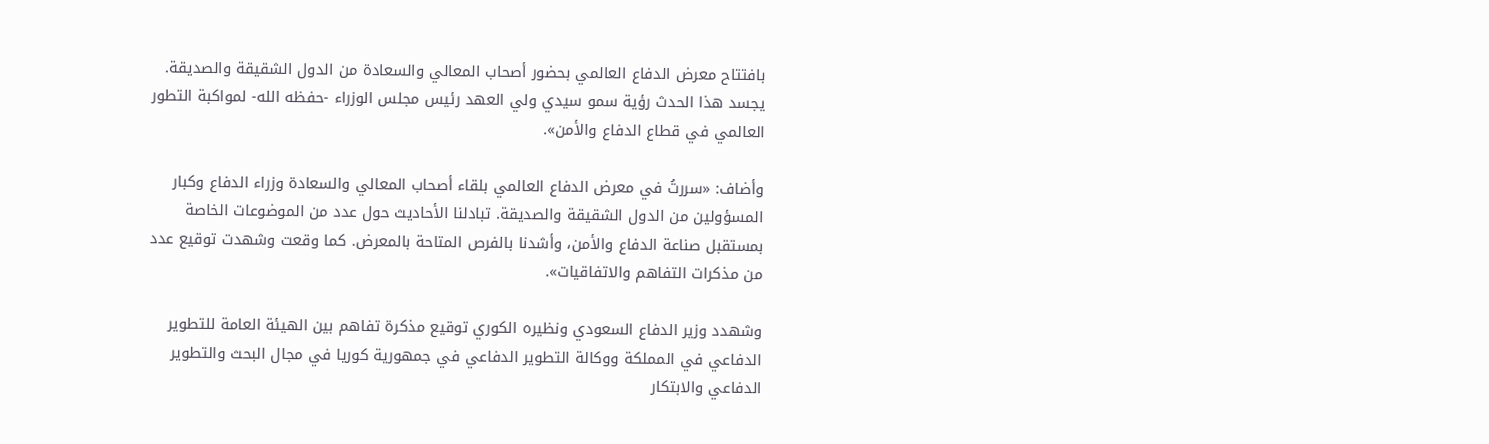بافتتاح معرض الدفاع العالمي بحضور أصحاب المعالي والسعادة من الدول الشقيقة والصديقة. يجسد هذا الحدث رؤية سمو سيدي ولي العهد رئيس مجلس الوزراء -حفظه الله- لمواكبة التطور العالمي في قطاع الدفاع والأمن».

وأضاف: «سررتُ في معرض الدفاع العالمي بلقاء أصحاب المعالي والسعادة وزراء الدفاع وكبار المسؤولين من الدول الشقيقة والصديقة. تبادلنا الأحاديث حول عدد من الموضوعات الخاصة بمستقبل صناعة الدفاع والأمن، وأشدنا بالفرص المتاحة بالمعرض. كما وقعت وشهدت توقيع عدد من مذكرات التفاهم والاتفاقيات».

وشهدد وزير الدفاع السعودي ونظيره الكوري توقيع مذكرة تفاهم بين الهيئة العامة للتطوير الدفاعي في المملكة ووكالة التطوير الدفاعي في جمهورية كوريا في مجال البحث والتطوير الدفاعي والابتكار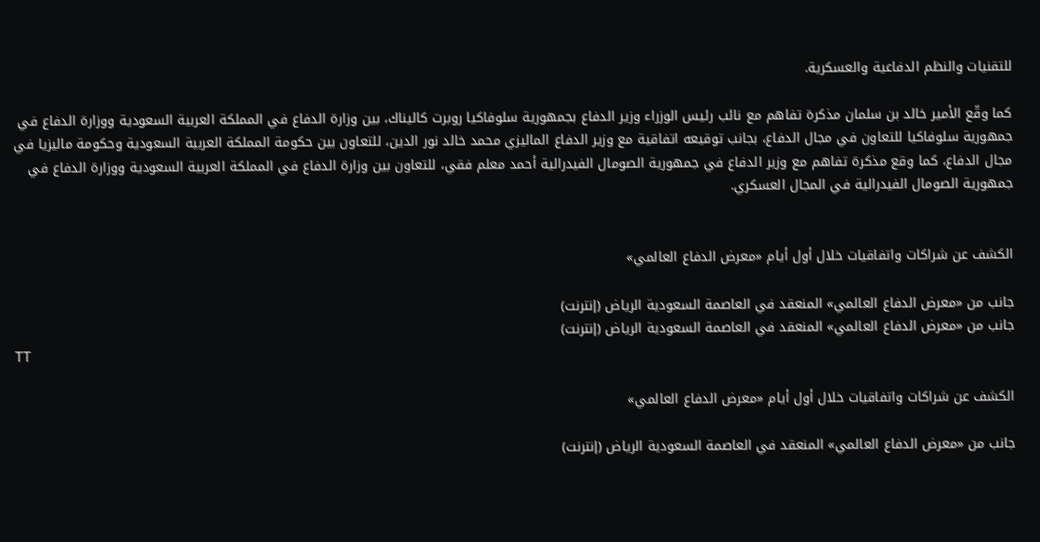للتقنيات والنظم الدفاعية والعسكرية.

كما وقّع الأمير خالد بن سلمان مذكرة تفاهم مع نائب رئيس الوزراء وزير الدفاع بجمهورية سلوفاكيا روبرت كاليناك، بين وزارة الدفاع في المملكة العربية السعودية ووزارة الدفاع في جمهورية سلوفاكيا للتعاون في مجال الدفاع، بجانب توقيعه اتفاقية مع وزير الدفاع الماليزي محمد خالد نور الدين، للتعاون بين حكومة المملكة العربية السعودية وحكومة ماليزيا في مجال الدفاع، كما وقع مذكرة تفاهم مع وزير الدفاع في جمهورية الصومال الفيدرالية أحمد معلم فقي، للتعاون بين وزارة الدفاع في المملكة العربية السعودية ووزارة الدفاع في جمهورية الصومال الفيدرالية في المجال العسكري.


الكشف عن شراكات واتفاقيات خلال أول أيام «معرض الدفاع العالمي»

جانب من «معرض الدفاع العالمي» المنعقد في العاصمة السعودية الرياض (إنترنت)
جانب من «معرض الدفاع العالمي» المنعقد في العاصمة السعودية الرياض (إنترنت)
TT

الكشف عن شراكات واتفاقيات خلال أول أيام «معرض الدفاع العالمي»

جانب من «معرض الدفاع العالمي» المنعقد في العاصمة السعودية الرياض (إنترنت)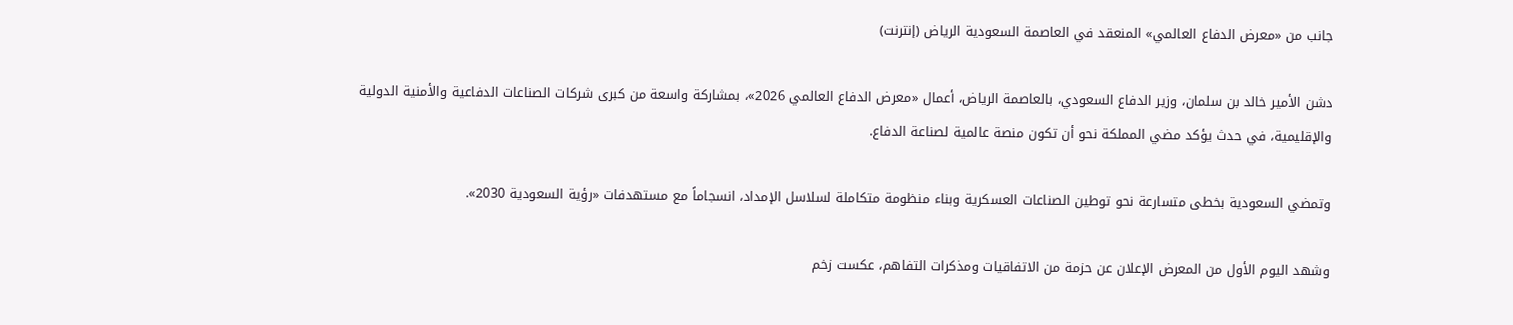جانب من «معرض الدفاع العالمي» المنعقد في العاصمة السعودية الرياض (إنترنت)

دشن الأمير خالد بن سلمان، وزير الدفاع السعودي، بالعاصمة الرياض، أعمال «معرض الدفاع العالمي 2026»، بمشاركة واسعة من كبرى شركات الصناعات الدفاعية والأمنية الدولية والإقليمية، في حدث يؤكد مضي المملكة نحو أن تكون منصة عالمية لصناعة الدفاع.

وتمضي السعودية بخطى متسارعة نحو توطين الصناعات العسكرية وبناء منظومة متكاملة لسلاسل الإمداد، انسجاماً مع مستهدفات «رؤية السعودية 2030».

وشهد اليوم الأول من المعرض الإعلان عن حزمة من الاتفاقيات ومذكرات التفاهم، عكست زخم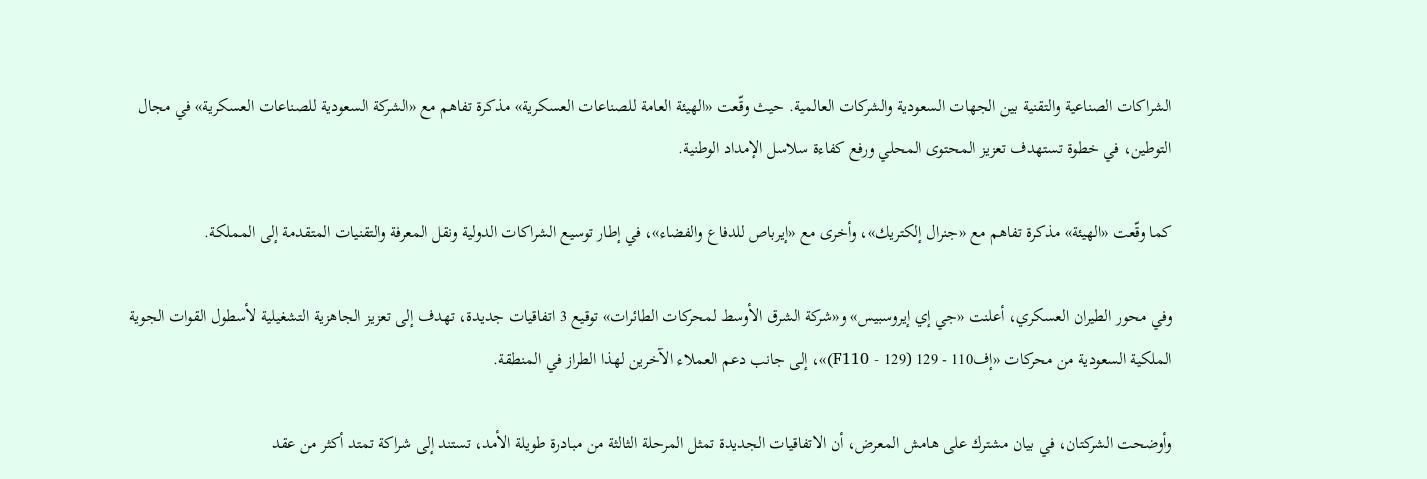الشراكات الصناعية والتقنية بين الجهات السعودية والشركات العالمية. حيث وقّعت «الهيئة العامة للصناعات العسكرية» مذكرة تفاهم مع «الشركة السعودية للصناعات العسكرية» في مجال التوطين، في خطوة تستهدف تعزيز المحتوى المحلي ورفع كفاءة سلاسل الإمداد الوطنية.

كما وقّعت «الهيئة» مذكرة تفاهم مع «جنرال إلكتريك»، وأخرى مع «إيرباص للدفاع والفضاء»، في إطار توسيع الشراكات الدولية ونقل المعرفة والتقنيات المتقدمة إلى المملكة.

وفي محور الطيران العسكري، أعلنت «جي إي إيروسبيس» و«شركة الشرق الأوسط لمحركات الطائرات» توقيع 3 اتفاقيات جديدة، تهدف إلى تعزيز الجاهزية التشغيلية لأسطول القوات الجوية الملكية السعودية من محركات «إف110 - 129 (F110 - 129)»، إلى جانب دعم العملاء الآخرين لهذا الطراز في المنطقة.

وأوضحت الشركتان، في بيان مشترك على هامش المعرض، أن الاتفاقيات الجديدة تمثل المرحلة الثالثة من مبادرة طويلة الأمد، تستند إلى شراكة تمتد أكثر من عقد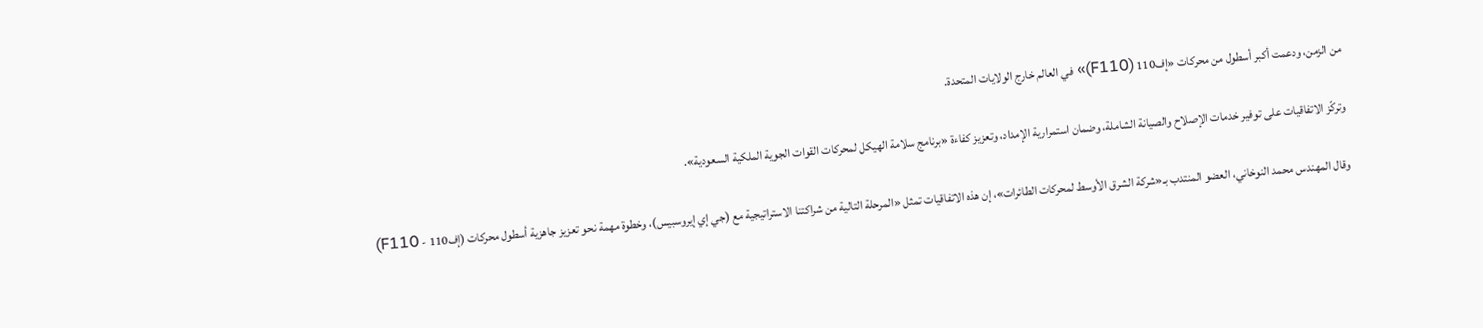من الزمن، ودعمت أكبر أسطول من محركات «إف110 (F110)» في العالم خارج الولايات المتحدة.

وتركّز الاتفاقيات على توفير خدمات الإصلاح والصيانة الشاملة، وضمان استمرارية الإمداد، وتعزيز كفاءة «برنامج سلامة الهيكل لمحركات القوات الجوية الملكية السعودية».

وقال المهندس محمد النوخاني، العضو المنتدب بـ«شركة الشرق الأوسط لمحركات الطائرات»، إن هذه الاتفاقيات تمثل «المرحلة التالية من شراكتنا الاستراتيجية مع (جي إي إيروسبيس)، وخطوة مهمة نحو تعزيز جاهزية أسطول محركات (إف110 - F110)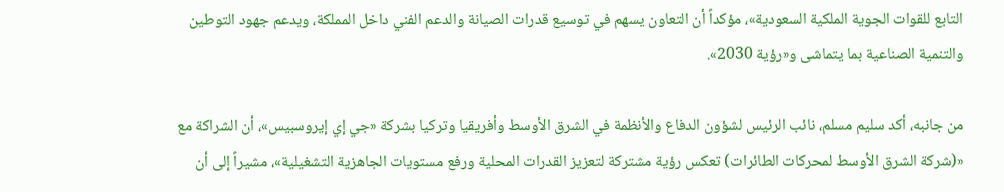التابع للقوات الجوية الملكية السعودية»، مؤكداً أن التعاون يسهم في توسيع قدرات الصيانة والدعم الفني داخل المملكة، ويدعم جهود التوطين والتنمية الصناعية بما يتماشى و«رؤية 2030».

من جانبه، أكد سليم مسلم، نائب الرئيس لشؤون الدفاع والأنظمة في الشرق الأوسط وأفريقيا وتركيا بشركة «جي إي إيروسبيس»، أن الشراكة مع «(شركة الشرق الأوسط لمحركات الطائرات) تعكس رؤية مشتركة لتعزيز القدرات المحلية ورفع مستويات الجاهزية التشغيلية»، مشيراً إلى أن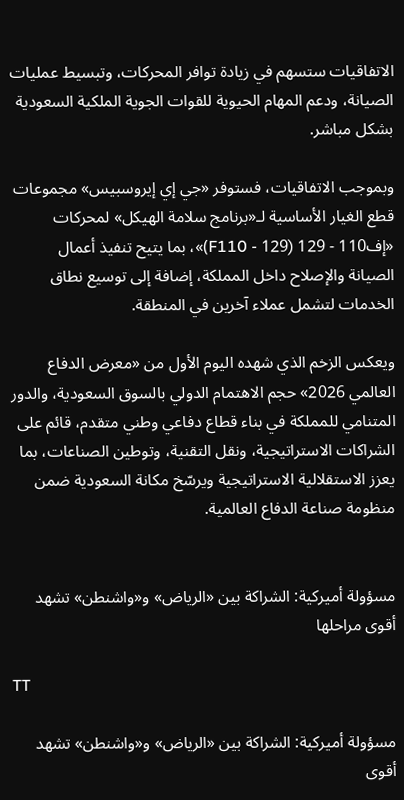الاتفاقيات ستسهم في زيادة توافر المحركات، وتبسيط عمليات الصيانة، ودعم المهام الحيوية للقوات الجوية الملكية السعودية بشكل مباشر.

وبموجب الاتفاقيات، فستوفر «جي إي إيروسبيس» مجموعات قطع الغيار الأساسية لـ«برنامج سلامة الهيكل» لمحركات «إف110 - 129 (F110 - 129)»، بما يتيح تنفيذ أعمال الصيانة والإصلاح داخل المملكة، إضافة إلى توسيع نطاق الخدمات لتشمل عملاء آخرين في المنطقة.

ويعكس الزخم الذي شهده اليوم الأول من «معرض الدفاع العالمي 2026» حجم الاهتمام الدولي بالسوق السعودية، والدور المتنامي للمملكة في بناء قطاع دفاعي وطني متقدم، قائم على الشراكات الاستراتيجية، ونقل التقنية، وتوطين الصناعات، بما يعزز الاستقلالية الاستراتيجية ويرسّخ مكانة السعودية ضمن منظومة صناعة الدفاع العالمية.


مسؤولة أميركية: الشراكة بين «الرياض» و«واشنطن» تشهد أقوى مراحلها

TT

مسؤولة أميركية: الشراكة بين «الرياض» و«واشنطن» تشهد أقوى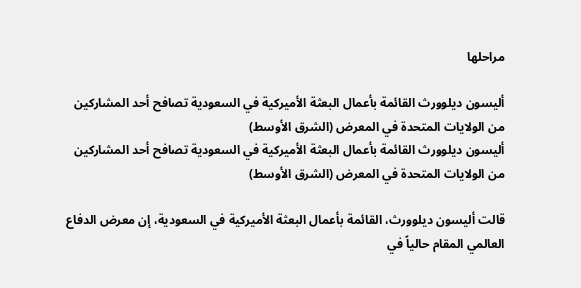مراحلها

أليسون ديلوورث القائمة بأعمال البعثة الأميركية في السعودية تصافح أحد المشاركين من الولايات المتحدة في المعرض (الشرق الأوسط)
أليسون ديلوورث القائمة بأعمال البعثة الأميركية في السعودية تصافح أحد المشاركين من الولايات المتحدة في المعرض (الشرق الأوسط)

قالت أليسون ديلوورث، القائمة بأعمال البعثة الأميركية في السعودية، إن معرض الدفاع العالمي المقام حالياً في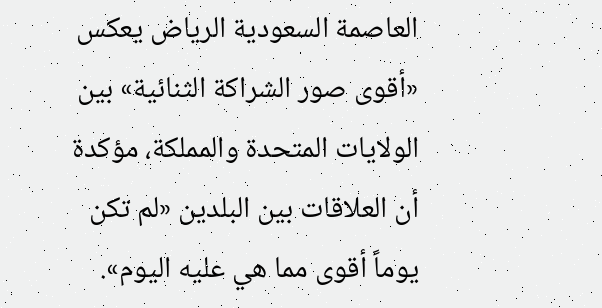العاصمة السعودية الرياض يعكس «أقوى صور الشراكة الثنائية» بين الولايات المتحدة والمملكة، مؤكدة أن العلاقات بين البلدين «لم تكن يوماً أقوى مما هي عليه اليوم».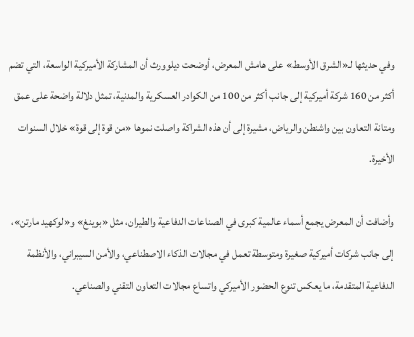وفي حديثها لـ«الشرق الأوسط» على هامش المعرض، أوضحت ديلوورث أن المشاركة الأميركية الواسعة، التي تضم أكثر من 160 شركة أميركية إلى جانب أكثر من 100 من الكوادر العسكرية والمدنية، تمثل دلالة واضحة على عمق ومتانة التعاون بين واشنطن والرياض، مشيرة إلى أن هذه الشراكة واصلت نموها «من قوة إلى قوة» خلال السنوات الأخيرة.

وأضافت أن المعرض يجمع أسماء عالمية كبرى في الصناعات الدفاعية والطيران، مثل «بوينغ» و«لوكهيد مارتن»، إلى جانب شركات أميركية صغيرة ومتوسطة تعمل في مجالات الذكاء الاصطناعي، والأمن السيبراني، والأنظمة الدفاعية المتقدمة، ما يعكس تنوع الحضور الأميركي واتساع مجالات التعاون التقني والصناعي.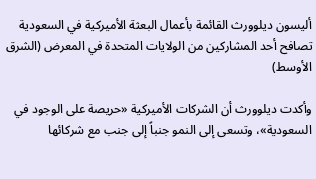أليسون ديلوورث القائمة بأعمال البعثة الأميركية في السعودية تصافح أحد المشاركين من الولايات المتحدة في المعرض (الشرق الأوسط)

وأكدت ديلوورث أن الشركات الأميركية «حريصة على الوجود في السعودية»، وتسعى إلى النمو جنباً إلى جنب مع شركائها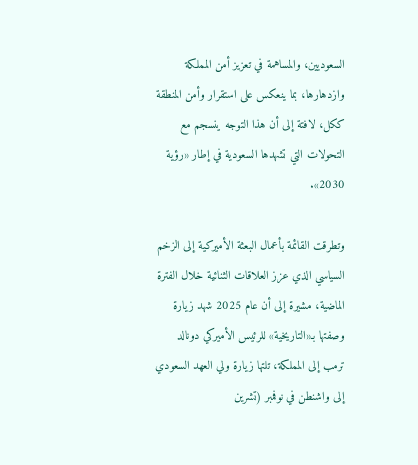السعوديين، والمساهمة في تعزيز أمن المملكة وازدهارها، بما ينعكس على استقرار وأمن المنطقة ككل، لافتة إلى أن هذا التوجه ينسجم مع التحولات التي تشهدها السعودية في إطار «رؤية 2030».

وتطرقت القائمة بأعمال البعثة الأميركية إلى الزخم السياسي الذي عزز العلاقات الثنائية خلال الفترة الماضية، مشيرة إلى أن عام 2025 شهد زيارة وصفتها بـ«التاريخية» للرئيس الأميركي دونالد ترمب إلى المملكة، تلتها زيارة ولي العهد السعودي إلى واشنطن في نوفمبر (تشرين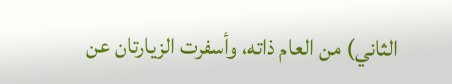الثاني) من العام ذاته، وأسفرت الزيارتان عن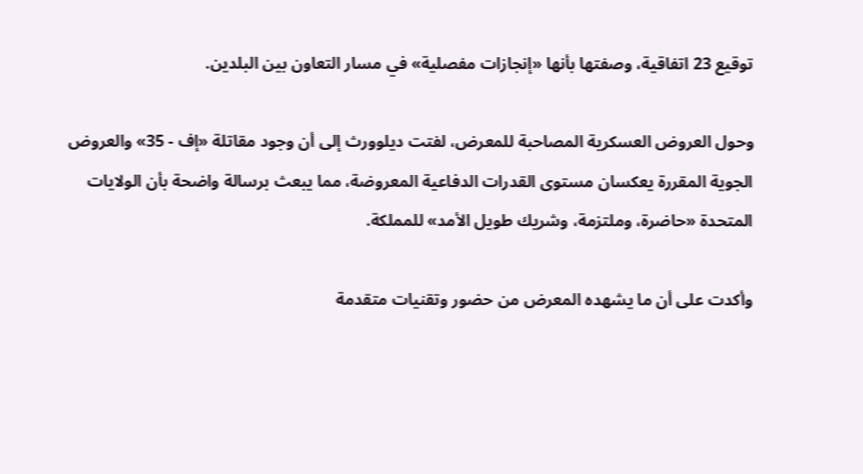توقيع 23 اتفاقية، وصفتها بأنها «إنجازات مفصلية» في مسار التعاون بين البلدين.

وحول العروض العسكرية المصاحبة للمعرض، لفتت ديلوورث إلى أن وجود مقاتلة «إف - 35» والعروض الجوية المقررة يعكسان مستوى القدرات الدفاعية المعروضة، مما يبعث برسالة واضحة بأن الولايات المتحدة «حاضرة، وملتزمة، وشريك طويل الأمد» للمملكة.

وأكدت على أن ما يشهده المعرض من حضور وتقنيات متقدمة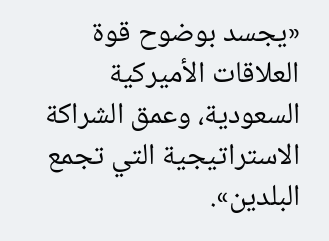«يجسد بوضوح قوة العلاقات الأميركية السعودية، وعمق الشراكة الاستراتيجية التي تجمع البلدين».